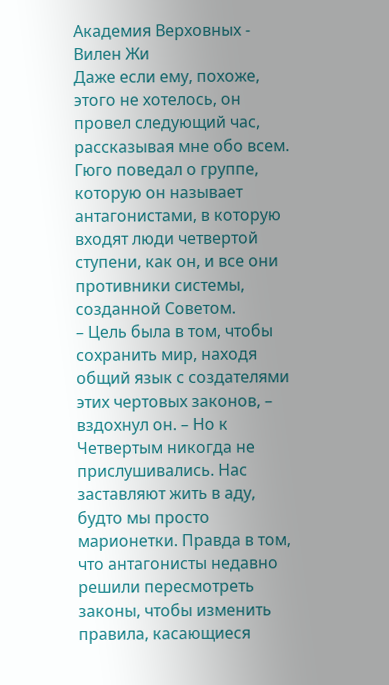Академия Верховных - Вилен Жи
Даже если ему, похоже, этого не хотелось, он провел следующий час, рассказывая мне обо всем. Гюго поведал о группе, которую он называет антагонистами, в которую входят люди четвертой ступени, как он, и все они противники системы, созданной Советом.
– Цель была в том, чтобы сохранить мир, находя общий язык с создателями этих чертовых законов, – вздохнул он. – Но к Четвертым никогда не прислушивались. Нас заставляют жить в аду, будто мы просто марионетки. Правда в том, что антагонисты недавно решили пересмотреть законы, чтобы изменить правила, касающиеся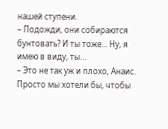нашей ступени.
– Подожди, они собираются бунтовать? И ты тоже… Ну, я имею в виду, ты…
– Это не так уж и плохо, Анаис. Просто мы хотели бы, чтобы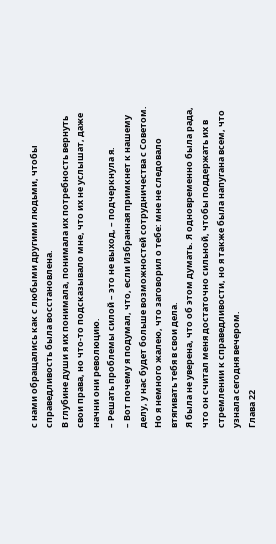с нами обращались как с любыми другими людьми, чтобы справедливость была восстановлена.
В глубине души я их понимала, понимала их потребность вернуть свои права, но что-то подсказывало мне, что их не услышат, даже начни они революцию.
– Решать проблемы силой – это не выход, – подчеркнула я.
– Вот почему я подумал, что, если Избранная примкнет к нашему делу, у нас будет больше возможностей сотрудничества с Советом. Но я немного жалею, что заговорил о тебе: мне не следовало втягивать тебя в свои дела.
Я была не уверена, что об этом думать. Я одновременно была рада, что он считал меня достаточно сильной, чтобы поддержать их в стремлении к справедливости, но я также была напугана всем, что узнала сегодня вечером.
Глава 22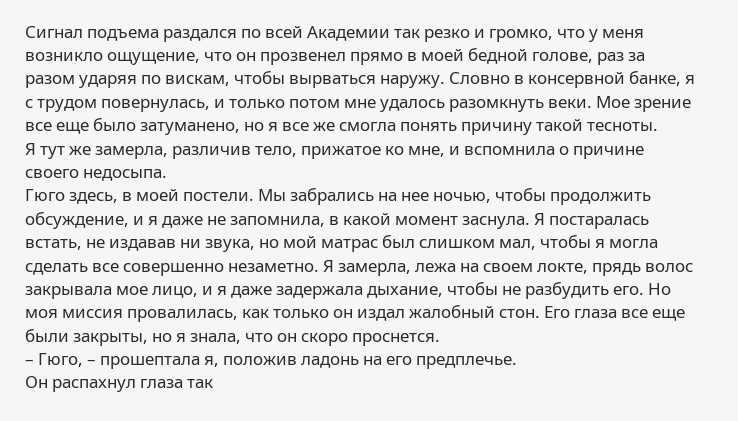Сигнал подъема раздался по всей Академии так резко и громко, что у меня возникло ощущение, что он прозвенел прямо в моей бедной голове, раз за разом ударяя по вискам, чтобы вырваться наружу. Словно в консервной банке, я с трудом повернулась, и только потом мне удалось разомкнуть веки. Мое зрение все еще было затуманено, но я все же смогла понять причину такой тесноты.
Я тут же замерла, различив тело, прижатое ко мне, и вспомнила о причине своего недосыпа.
Гюго здесь, в моей постели. Мы забрались на нее ночью, чтобы продолжить обсуждение, и я даже не запомнила, в какой момент заснула. Я постаралась встать, не издавав ни звука, но мой матрас был слишком мал, чтобы я могла сделать все совершенно незаметно. Я замерла, лежа на своем локте, прядь волос закрывала мое лицо, и я даже задержала дыхание, чтобы не разбудить его. Но моя миссия провалилась, как только он издал жалобный стон. Его глаза все еще были закрыты, но я знала, что он скоро проснется.
– Гюго, – прошептала я, положив ладонь на его предплечье.
Он распахнул глаза так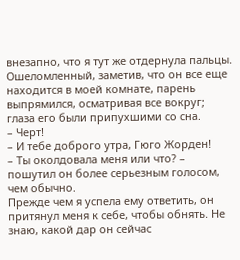внезапно, что я тут же отдернула пальцы. Ошеломленный, заметив, что он все еще находится в моей комнате, парень выпрямился, осматривая все вокруг; глаза его были припухшими со сна.
– Черт!
– И тебе доброго утра, Гюго Жорден!
– Ты околдовала меня или что? – пошутил он более серьезным голосом, чем обычно.
Прежде чем я успела ему ответить, он притянул меня к себе, чтобы обнять. Не знаю, какой дар он сейчас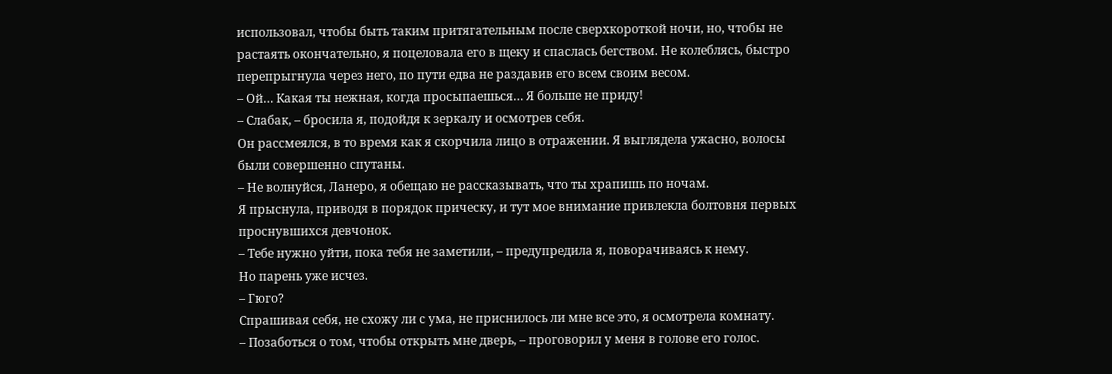использовал, чтобы быть таким притягательным после сверхкороткой ночи, но, чтобы не растаять окончательно, я поцеловала его в щеку и спаслась бегством. Не колеблясь, быстро перепрыгнула через него, по пути едва не раздавив его всем своим весом.
– Ой… Какая ты нежная, когда просыпаешься… Я больше не приду!
– Слабак, – бросила я, подойдя к зеркалу и осмотрев себя.
Он рассмеялся, в то время как я скорчила лицо в отражении. Я выглядела ужасно, волосы были совершенно спутаны.
– Не волнуйся, Ланеро, я обещаю не рассказывать, что ты храпишь по ночам.
Я прыснула, приводя в порядок прическу, и тут мое внимание привлекла болтовня первых проснувшихся девчонок.
– Тебе нужно уйти, пока тебя не заметили, – предупредила я, поворачиваясь к нему.
Но парень уже исчез.
– Гюго?
Спрашивая себя, не схожу ли с ума, не приснилось ли мне все это, я осмотрела комнату.
– Позаботься о том, чтобы открыть мне дверь, – проговорил у меня в голове его голос.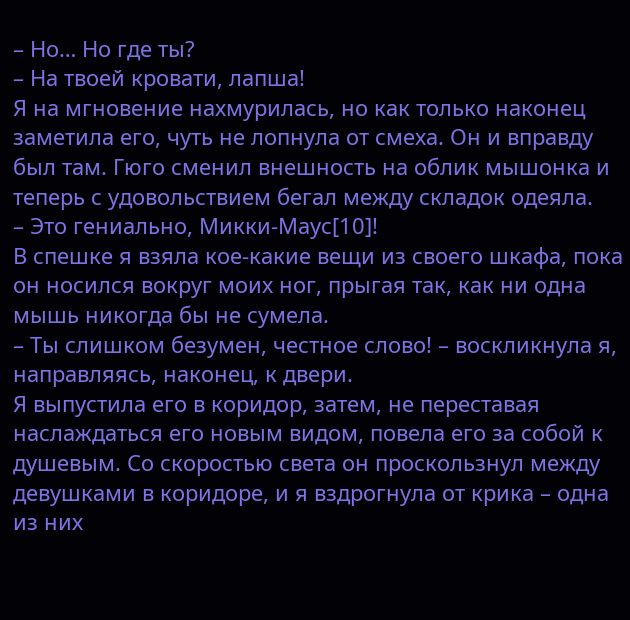– Но… Но где ты?
– На твоей кровати, лапша!
Я на мгновение нахмурилась, но как только наконец заметила его, чуть не лопнула от смеха. Он и вправду был там. Гюго сменил внешность на облик мышонка и теперь с удовольствием бегал между складок одеяла.
– Это гениально, Микки-Маус[10]!
В спешке я взяла кое-какие вещи из своего шкафа, пока он носился вокруг моих ног, прыгая так, как ни одна мышь никогда бы не сумела.
– Ты слишком безумен, честное слово! – воскликнула я, направляясь, наконец, к двери.
Я выпустила его в коридор, затем, не переставая наслаждаться его новым видом, повела его за собой к душевым. Со скоростью света он проскользнул между девушками в коридоре, и я вздрогнула от крика – одна из них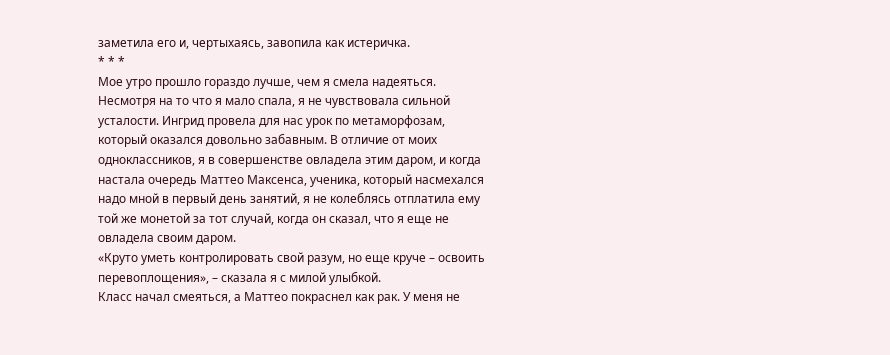заметила его и, чертыхаясь, завопила как истеричка.
* * *
Мое утро прошло гораздо лучше, чем я смела надеяться. Несмотря на то что я мало спала, я не чувствовала сильной усталости. Ингрид провела для нас урок по метаморфозам, который оказался довольно забавным. В отличие от моих одноклассников, я в совершенстве овладела этим даром, и когда настала очередь Маттео Максенса, ученика, который насмехался надо мной в первый день занятий, я не колеблясь отплатила ему той же монетой за тот случай, когда он сказал, что я еще не овладела своим даром.
«Круто уметь контролировать свой разум, но еще круче – освоить перевоплощения», – сказала я с милой улыбкой.
Класс начал смеяться, а Маттео покраснел как рак. У меня не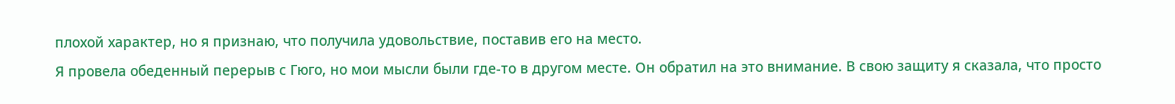плохой характер, но я признаю, что получила удовольствие, поставив его на место.
Я провела обеденный перерыв с Гюго, но мои мысли были где-то в другом месте. Он обратил на это внимание. В свою защиту я сказала, что просто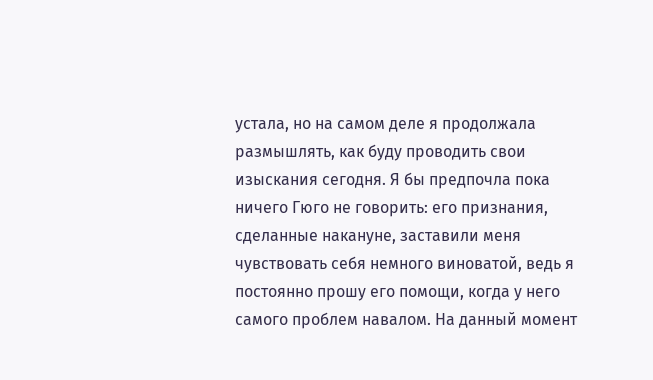устала, но на самом деле я продолжала размышлять, как буду проводить свои изыскания сегодня. Я бы предпочла пока ничего Гюго не говорить: его признания, сделанные накануне, заставили меня чувствовать себя немного виноватой, ведь я постоянно прошу его помощи, когда у него самого проблем навалом. На данный момент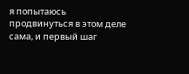я попытаюсь продвинуться в этом деле сама, и первый шаг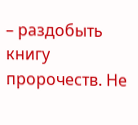– раздобыть книгу пророчеств. Не